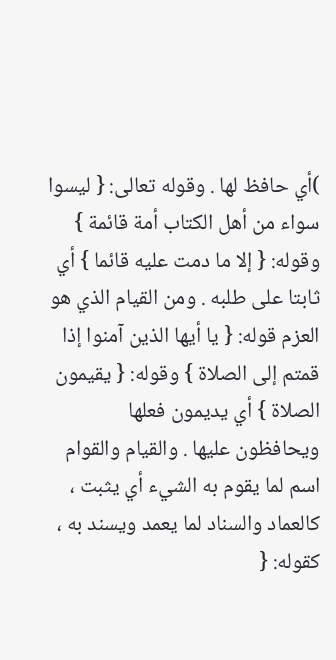)أي حافظ لها . وقوله تعالى: { ليسوا سواء من أهل الكتاب أمة قائمة } وقوله: { إلا ما دمت عليه قائما } أي ثابتا على طلبه . ومن القيام الذي هو العزم قوله: { يا أيها الذين آمنوا إذا قمتم إلى الصلاة } وقوله: { يقيمون الصلاة } أي يديمون فعلها ويحافظون عليها . والقيام والقوام اسم لما يقوم به الشيء أي يثبت ، كالعماد والسناد لما يعمد ويسند به ، كقوله: {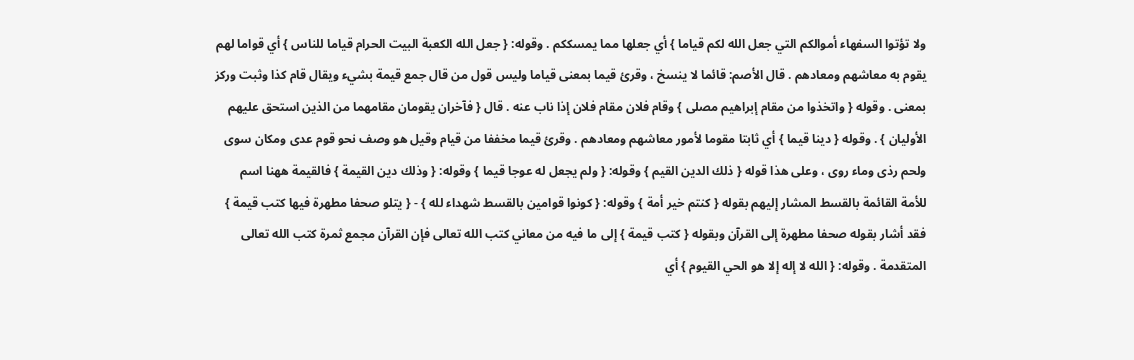ولا تؤتوا السفهاء أموالكم التي جعل الله لكم قياما } أي جعلها مما يمسككم . وقوله: { جعل الله الكعبة البيت الحرام قياما للناس } أي قواما لهم يقوم به معاشهم ومعادهم . قال الأصم: قائما لا ينسخ ، وقرئ قيما بمعنى قياما وليس قول من قال جمع قيمة بشيء ويقال قام كذا وثبت وركز بمعنى . وقوله { واتخذوا من مقام إبراهيم مصلى } وقام فلان مقام فلان إذا ناب عنه . قال { فآخران يقومان مقامهما من الذين استحق عليهم الأوليان } . وقوله { دينا قيما } أي ثابتا مقوما لأمور معاشهم ومعادهم . وقرئ قيما مخففا من قيام وقيل هو وصف نحو قوم عدى ومكان سوى ولحم رذى وماء روى ، وعلى هذا قوله { ذلك الدين القيم } وقوله: { ولم يجعل له عوجا قيما } وقوله: { وذلك دين القيمة } فالقيمة ههنا اسم للأمة القائمة بالقسط المشار إليهم بقوله { كنتم خير أمة } وقوله: { كونوا قوامين بالقسط شهداء لله } - { يتلو صحفا مطهرة فيها كتب قيمة } فقد أشار بقوله صحفا مطهرة إلى القرآن وبقوله { كتب قيمة } إلى ما فيه من معاني كتب الله تعالى فإن القرآن مجمع ثمرة كتب الله تعالى المتقدمة . وقوله: { الله لا إله إلا هو الحي القيوم } أي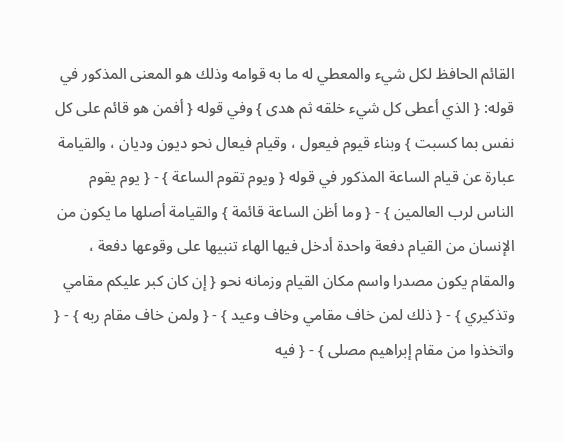القائم الحافظ لكل شيء والمعطي له ما به قوامه وذلك هو المعنى المذكور في قوله: { الذي أعطى كل شيء خلقه ثم هدى } وفي قوله { أفمن هو قائم على كل نفس بما كسبت } وبناء قيوم فيعول ، وقيام فيعال نحو ديون وديان ، والقيامة عبارة عن قيام الساعة المذكور في قوله { ويوم تقوم الساعة } - { يوم يقوم الناس لرب العالمين } - { وما أظن الساعة قائمة } والقيامة أصلها ما يكون من الإنسان من القيام دفعة واحدة أدخل فيها الهاء تنبيها على وقوعها دفعة ، والمقام يكون مصدرا واسم مكان القيام وزمانه نحو { إن كان كبر عليكم مقامي وتذكيري } - { ذلك لمن خاف مقامي وخاف وعيد } - { ولمن خاف مقام ربه } - { واتخذوا من مقام إبراهيم مصلى } - { فيه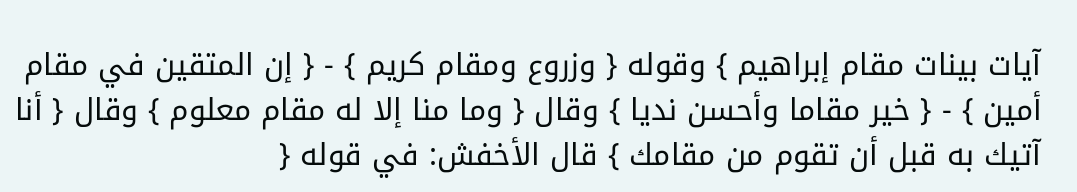آيات بينات مقام إبراهيم } وقوله { وزروع ومقام كريم } - { إن المتقين في مقام أمين } - { خير مقاما وأحسن نديا } وقال { وما منا إلا له مقام معلوم } وقال { أنا آتيك به قبل أن تقوم من مقامك } قال الأخفش: في قوله {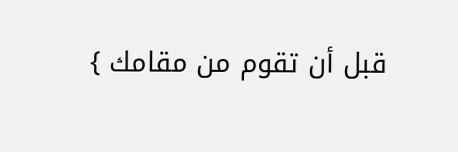قبل أن تقوم من مقامك }